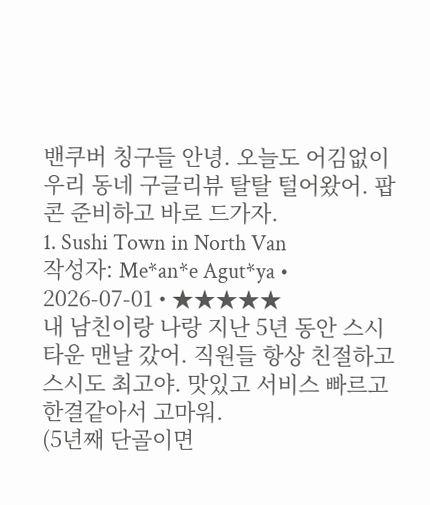밴쿠버 칭구들 안녕. 오늘도 어김없이 우리 동네 구글리뷰 탈탈 털어왔어. 팝콘 준비하고 바로 드가자.
1. Sushi Town in North Van
작성자: Me*an*e Agut*ya • 2026-07-01 • ★★★★★
내 남친이랑 나랑 지난 5년 동안 스시타운 맨날 갔어. 직원들 항상 친절하고 스시도 최고야. 맛있고 서비스 빠르고 한결같아서 고마워.
(5년째 단골이면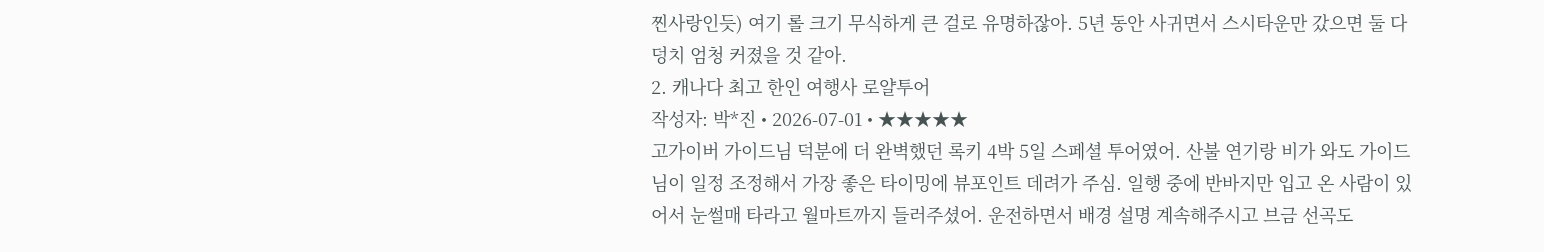찐사랑인듯) 여기 롤 크기 무식하게 큰 걸로 유명하잖아. 5년 동안 사귀면서 스시타운만 갔으면 둘 다 덩치 엄청 커졌을 것 같아.
2. 캐나다 최고 한인 여행사 로얄투어
작성자: 박*진 • 2026-07-01 • ★★★★★
고가이버 가이드님 덕분에 더 완벽했던 록키 4박 5일 스페셜 투어였어. 산불 연기랑 비가 와도 가이드님이 일정 조정해서 가장 좋은 타이밍에 뷰포인트 데려가 주심. 일행 중에 반바지만 입고 온 사람이 있어서 눈썰매 타라고 월마트까지 들러주셨어. 운전하면서 배경 설명 계속해주시고 브금 선곡도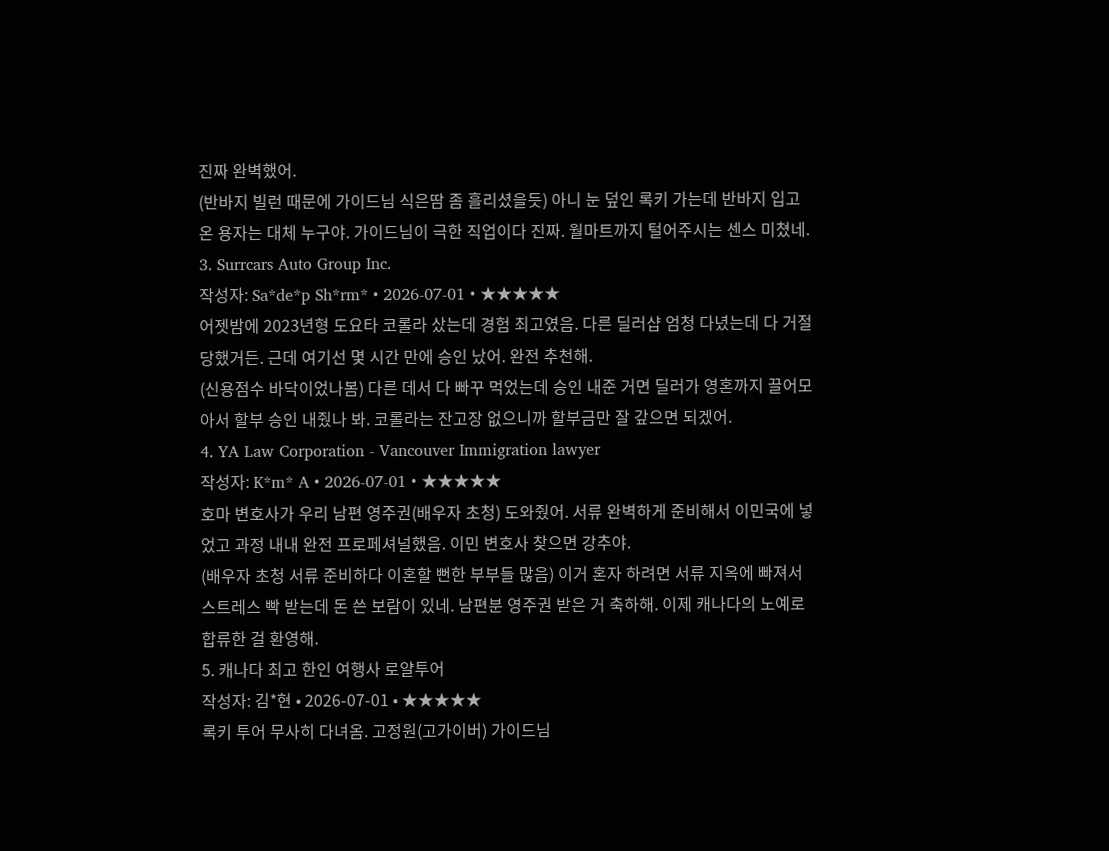진짜 완벽했어.
(반바지 빌런 때문에 가이드님 식은땀 좀 흘리셨을듯) 아니 눈 덮인 록키 가는데 반바지 입고 온 용자는 대체 누구야. 가이드님이 극한 직업이다 진짜. 월마트까지 털어주시는 센스 미쳤네.
3. Surrcars Auto Group Inc.
작성자: Sa*de*p Sh*rm* • 2026-07-01 • ★★★★★
어젯밤에 2023년형 도요타 코롤라 샀는데 경험 최고였음. 다른 딜러샵 엄청 다녔는데 다 거절당했거든. 근데 여기선 몇 시간 만에 승인 났어. 완전 추천해.
(신용점수 바닥이었나봄) 다른 데서 다 빠꾸 먹었는데 승인 내준 거면 딜러가 영혼까지 끌어모아서 할부 승인 내줬나 봐. 코롤라는 잔고장 없으니까 할부금만 잘 갚으면 되겠어.
4. YA Law Corporation - Vancouver Immigration lawyer
작성자: K*m* A • 2026-07-01 • ★★★★★
호마 변호사가 우리 남편 영주권(배우자 초청) 도와줬어. 서류 완벽하게 준비해서 이민국에 넣었고 과정 내내 완전 프로페셔널했음. 이민 변호사 찾으면 강추야.
(배우자 초청 서류 준비하다 이혼할 뻔한 부부들 많음) 이거 혼자 하려면 서류 지옥에 빠져서 스트레스 빡 받는데 돈 쓴 보람이 있네. 남편분 영주권 받은 거 축하해. 이제 캐나다의 노예로 합류한 걸 환영해.
5. 캐나다 최고 한인 여행사 로얄투어
작성자: 김*현 • 2026-07-01 • ★★★★★
록키 투어 무사히 다녀옴. 고정원(고가이버) 가이드님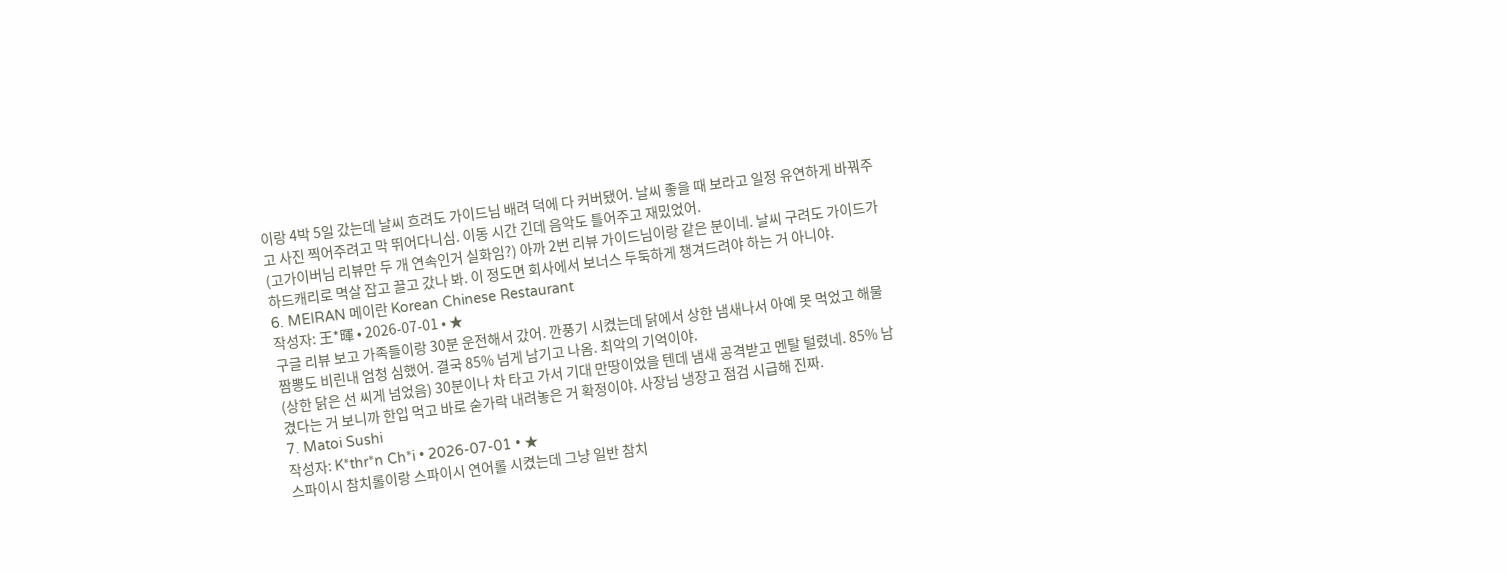이랑 4박 5일 갔는데 날씨 흐려도 가이드님 배려 덕에 다 커버됐어. 날씨 좋을 때 보라고 일정 유연하게 바꿔주고 사진 찍어주려고 막 뛰어다니심. 이동 시간 긴데 음악도 틀어주고 재밌었어.
(고가이버님 리뷰만 두 개 연속인거 실화임?) 아까 2번 리뷰 가이드님이랑 같은 분이네. 날씨 구려도 가이드가 하드캐리로 멱살 잡고 끌고 갔나 봐. 이 정도면 회사에서 보너스 두둑하게 챙겨드려야 하는 거 아니야.
6. MEIRAN 메이란 Korean Chinese Restaurant
작성자: 王*暉 • 2026-07-01 • ★
구글 리뷰 보고 가족들이랑 30분 운전해서 갔어. 깐풍기 시켰는데 닭에서 상한 냄새나서 아예 못 먹었고 해물짬뽕도 비린내 엄청 심했어. 결국 85% 넘게 남기고 나옴. 최악의 기억이야.
(상한 닭은 선 씨게 넘었음) 30분이나 차 타고 가서 기대 만땅이었을 텐데 냄새 공격받고 멘탈 털렸네. 85% 남겼다는 거 보니까 한입 먹고 바로 숟가락 내려놓은 거 확정이야. 사장님 냉장고 점검 시급해 진짜.
7. Matoi Sushi
작성자: K*thr*n Ch*i • 2026-07-01 • ★
스파이시 참치롤이랑 스파이시 연어롤 시켰는데 그냥 일반 참치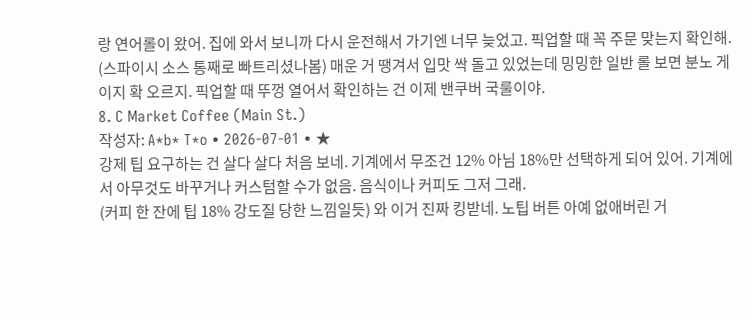랑 연어롤이 왔어. 집에 와서 보니까 다시 운전해서 가기엔 너무 늦었고. 픽업할 때 꼭 주문 맞는지 확인해.
(스파이시 소스 통째로 빠트리셨나봄) 매운 거 땡겨서 입맛 싹 돌고 있었는데 밍밍한 일반 롤 보면 분노 게이지 확 오르지. 픽업할 때 뚜껑 열어서 확인하는 건 이제 밴쿠버 국룰이야.
8. C Market Coffee (Main St.)
작성자: A*b* T*o • 2026-07-01 • ★
강제 팁 요구하는 건 살다 살다 처음 보네. 기계에서 무조건 12% 아님 18%만 선택하게 되어 있어. 기계에서 아무것도 바꾸거나 커스텀할 수가 없음. 음식이나 커피도 그저 그래.
(커피 한 잔에 팁 18% 강도질 당한 느낌일듯) 와 이거 진짜 킹받네. 노팁 버튼 아예 없애버린 거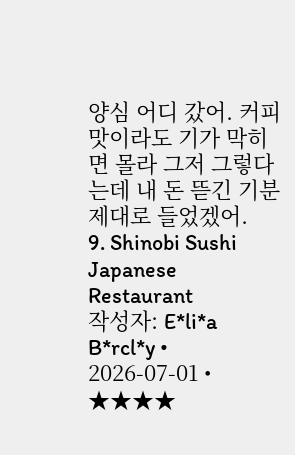양심 어디 갔어. 커피 맛이라도 기가 막히면 몰라 그저 그렇다는데 내 돈 뜯긴 기분 제대로 들었겠어.
9. Shinobi Sushi Japanese Restaurant
작성자: E*li*a B*rcl*y • 2026-07-01 • ★★★★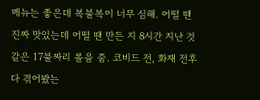메뉴는 좋은데 복불복이 너무 심해. 어떨 땐 진짜 맛있는데 어떨 땐 만든 지 8시간 지난 것 같은 17불짜리 롤을 줌. 코비드 전, 화재 전후 다 겪어봤는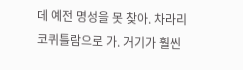데 예전 명성을 못 찾아. 차라리 코퀴틀람으로 가. 거기가 훨씬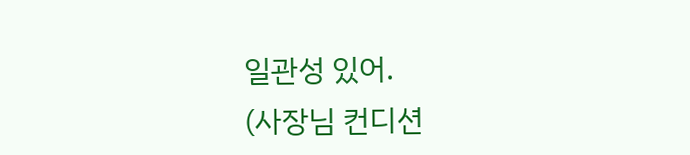일관성 있어.
(사장님 컨디션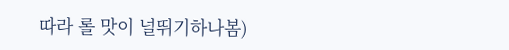따라 롤 맛이 널뛰기하나봄)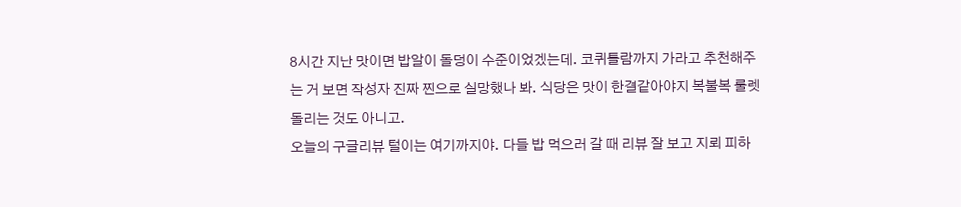8시간 지난 맛이면 밥알이 돌덩이 수준이었겠는데. 코퀴틀람까지 가라고 추천해주는 거 보면 작성자 진짜 찐으로 실망했나 봐. 식당은 맛이 한결같아야지 복불복 룰렛 돌리는 것도 아니고.
오늘의 구글리뷰 털이는 여기까지야. 다들 밥 먹으러 갈 때 리뷰 잘 보고 지뢰 피하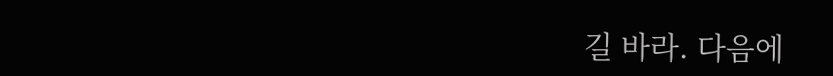길 바라. 다음에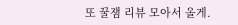또 꿀잼 리뷰 모아서 올게.